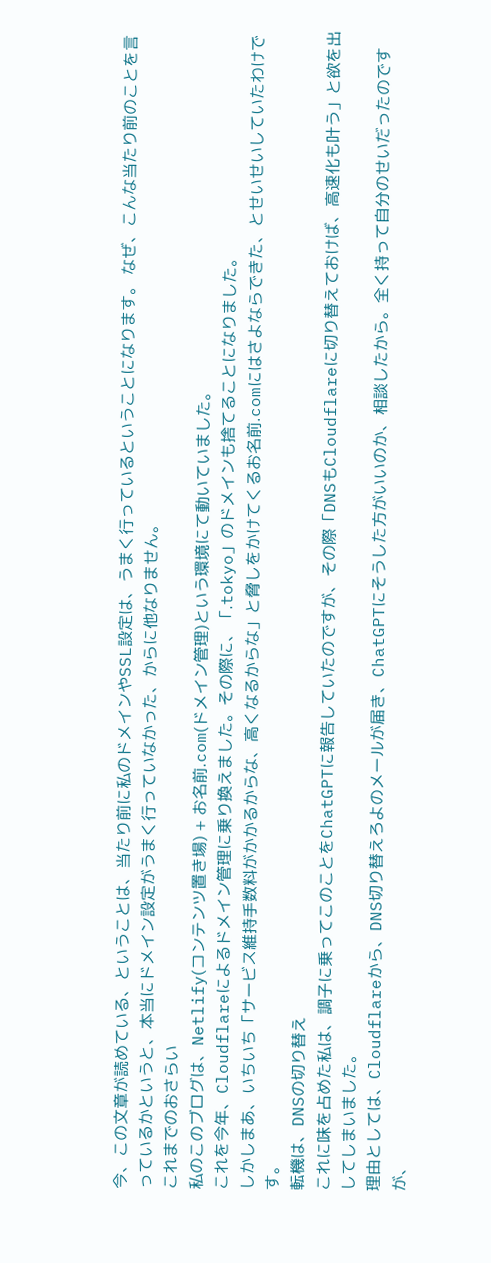今、この文章が読めている、ということは、当たり前に私のドメインやSSL設定は、うまく行っているということになります。 なぜ、こんな当たり前のことを言っているかというと、本当にドメイン設定がうまく行っていなかった、からに他なりません。
これまでのおさらい
私のこのブログは、Netlify(コンテンツ置き場) + お名前.com(ドメイン管理)という環境にて動いていました。
これを今年、Cloudflareによるドメイン管理に乗り換えました。その際に、「.tokyo」のドメインも捨てることになりました。
しかしまあ、いちいち「サービス維持手数料がかかるからな、高くなるからな」と脅しをかけてくるお名前.comにはさよならできた、とせいせいしていたわけです。
転機は、DNSの切り替え
これに味を占めた私は、調子に乗ってこのことをChatGPTに報告していたのですが、その際「DNSもCloudflareに切り替えておけば、高速化も叶う」と欲を出してしまいました。
理由としては、Cloudflareから、DNS切り替えろよのメールが届き、ChatGPTにそうした方がいいのか、相談したから。全く持って自分のせいだったのですが、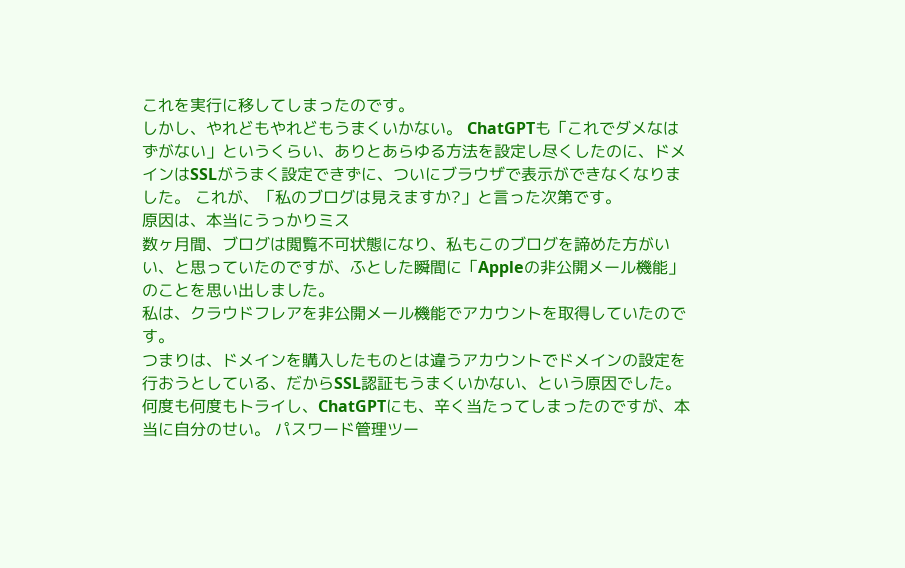これを実行に移してしまったのです。
しかし、やれどもやれどもうまくいかない。 ChatGPTも「これでダメなはずがない」というくらい、ありとあらゆる方法を設定し尽くしたのに、ドメインはSSLがうまく設定できずに、ついにブラウザで表示ができなくなりました。 これが、「私のブログは見えますか?」と言った次第です。
原因は、本当にうっかりミス
数ヶ月間、ブログは閲覧不可状態になり、私もこのブログを諦めた方がいい、と思っていたのですが、ふとした瞬間に「Appleの非公開メール機能」のことを思い出しました。
私は、クラウドフレアを非公開メール機能でアカウントを取得していたのです。
つまりは、ドメインを購入したものとは違うアカウントでドメインの設定を行おうとしている、だからSSL認証もうまくいかない、という原因でした。
何度も何度もトライし、ChatGPTにも、辛く当たってしまったのですが、本当に自分のせい。 パスワード管理ツー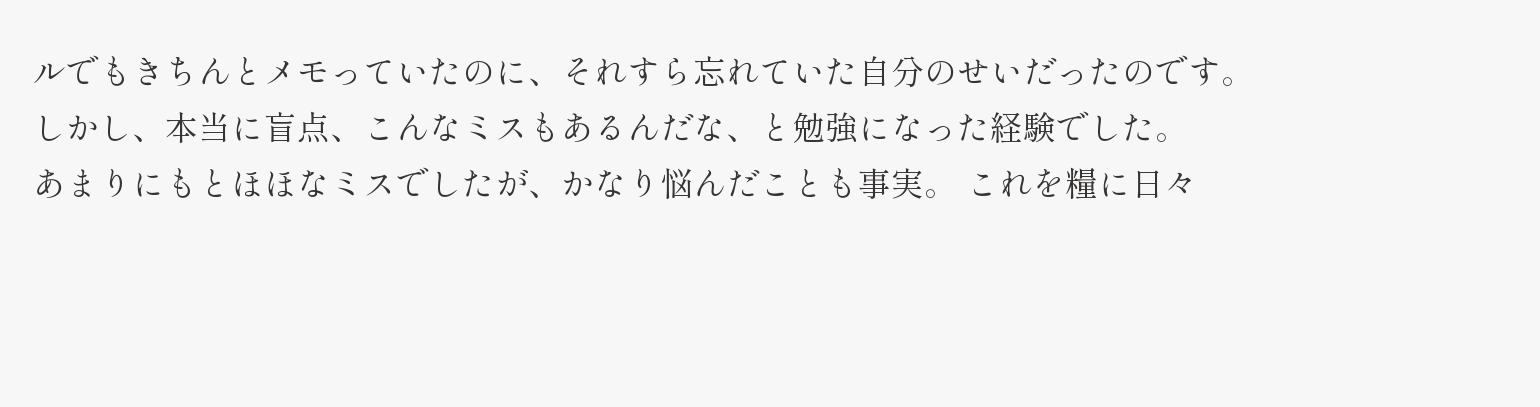ルでもきちんとメモっていたのに、それすら忘れていた自分のせいだったのです。
しかし、本当に盲点、こんなミスもあるんだな、と勉強になった経験でした。
あまりにもとほほなミスでしたが、かなり悩んだことも事実。 これを糧に日々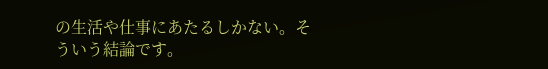の生活や仕事にあたるしかない。そういう結論です。